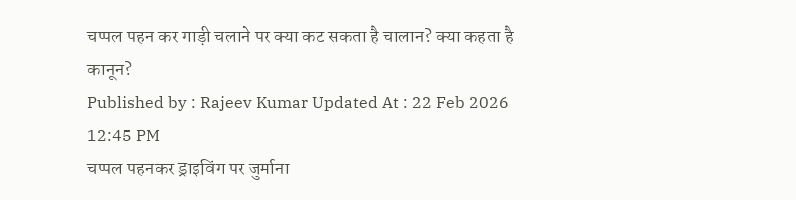चप्पल पहन कर गाड़ी चलाने पर क्या कट सकता है चालान? क्या कहता है कानून?
Published by : Rajeev Kumar Updated At : 22 Feb 2026 12:45 PM
चप्पल पहनकर ड्राइविंग पर जुर्माना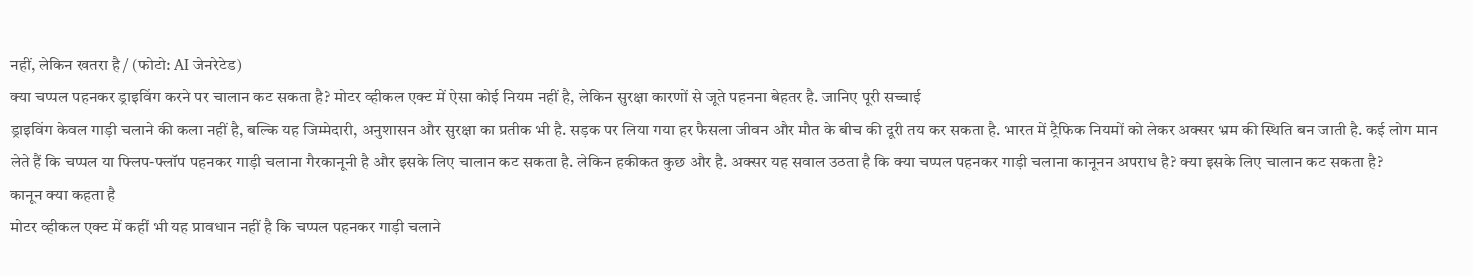नहीं, लेकिन खतरा है / (फोटो: AI जेनरेटेड)
क्या चप्पल पहनकर ड्राइविंग करने पर चालान कट सकता है? मोटर व्हीकल एक्ट में ऐसा कोई नियम नहीं है, लेकिन सुरक्षा कारणों से जूते पहनना बेहतर है. जानिए पूरी सच्चाई
ड्राइविंग केवल गाड़ी चलाने की कला नहीं है, बल्कि यह जिम्मेदारी, अनुशासन और सुरक्षा का प्रतीक भी है. सड़क पर लिया गया हर फैसला जीवन और मौत के बीच की दूरी तय कर सकता है. भारत में ट्रैफिक नियमों को लेकर अक्सर भ्रम की स्थिति बन जाती है. कई लोग मान लेते हैं कि चप्पल या फ्लिप-फ्लॉप पहनकर गाड़ी चलाना गैरकानूनी है और इसके लिए चालान कट सकता है. लेकिन हकीकत कुछ और है. अक्सर यह सवाल उठता है कि क्या चप्पल पहनकर गाड़ी चलाना कानूनन अपराध है? क्या इसके लिए चालान कट सकता है?
कानून क्या कहता है
मोटर व्हीकल एक्ट में कहीं भी यह प्रावधान नहीं है कि चप्पल पहनकर गाड़ी चलाने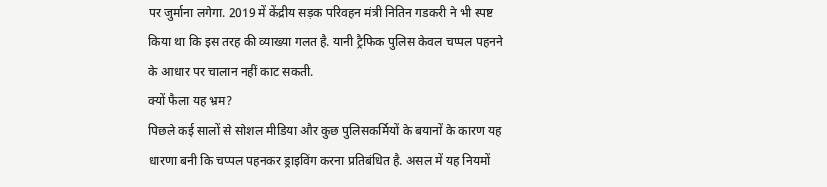पर जुर्माना लगेगा. 2019 में केंद्रीय सड़क परिवहन मंत्री नितिन गडकरी ने भी स्पष्ट किया था कि इस तरह की व्याख्या गलत है. यानी ट्रैफिक पुलिस केवल चप्पल पहनने के आधार पर चालान नहीं काट सकती.
क्यों फैला यह भ्रम?
पिछले कई सालों से सोशल मीडिया और कुछ पुलिसकर्मियों के बयानों के कारण यह धारणा बनी कि चप्पल पहनकर ड्राइविंग करना प्रतिबंधित है. असल में यह नियमों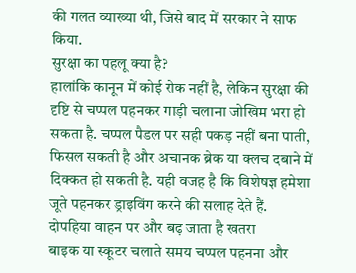की गलत व्याख्या थी, जिसे बाद में सरकार ने साफ किया.
सुरक्षा का पहलू क्या है?
हालांकि कानून में कोई रोक नहीं है, लेकिन सुरक्षा की दृष्टि से चप्पल पहनकर गाड़ी चलाना जोखिम भरा हो सकता है. चप्पल पैडल पर सही पकड़ नहीं बना पाती, फिसल सकती है और अचानक ब्रेक या क्लच दबाने में दिक्कत हो सकती है. यही वजह है कि विशेषज्ञ हमेशा जूते पहनकर ड्राइविंग करने की सलाह देते हैं.
दोपहिया वाहन पर और बढ़ जाता है खतरा
बाइक या स्कूटर चलाते समय चप्पल पहनना और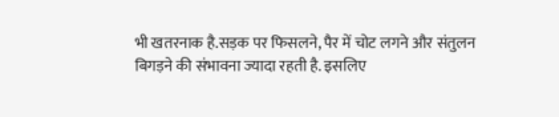भी खतरनाक है.सड़क पर फिसलने, पैर में चोट लगने और संतुलन बिगड़ने की संभावना ज्यादा रहती है. इसलिए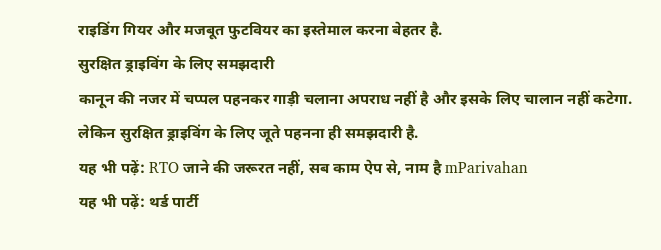राइडिंग गियर और मजबूत फुटवियर का इस्तेमाल करना बेहतर है.
सुरक्षित ड्राइविंग के लिए समझदारी
कानून की नजर में चप्पल पहनकर गाड़ी चलाना अपराध नहीं है और इसके लिए चालान नहीं कटेगा. लेकिन सुरक्षित ड्राइविंग के लिए जूते पहनना ही समझदारी है.
यह भी पढ़ें: RTO जाने की जरूरत नहीं, सब काम ऐप से, नाम है mParivahan
यह भी पढ़ें: थर्ड पार्टी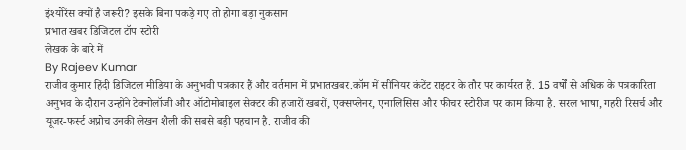इंश्योरेंस क्यों है जरूरी? इसके बिना पकड़े गए तो होगा बड़ा नुकसान
प्रभात खबर डिजिटल टॉप स्टोरी
लेखक के बारे में
By Rajeev Kumar
राजीव कुमार हिंदी डिजिटल मीडिया के अनुभवी पत्रकार हैं और वर्तमान में प्रभातखबर.कॉम में सीनियर कंटेंट राइटर के तौर पर कार्यरत हैं. 15 वर्षों से अधिक के पत्रकारिता अनुभव के दौरान उन्होंने टेक्नोलॉजी और ऑटोमोबाइल सेक्टर की हजारों खबरों, एक्सप्लेनर, एनालिसिस और फीचर स्टोरीज पर काम किया है. सरल भाषा, गहरी रिसर्च और यूजर-फर्स्ट अप्रोच उनकी लेखन शैली की सबसे बड़ी पहचान है. राजीव की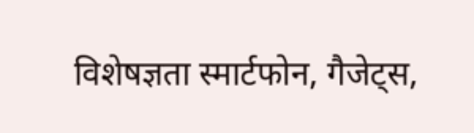विशेषज्ञता स्मार्टफोन, गैजेट्स,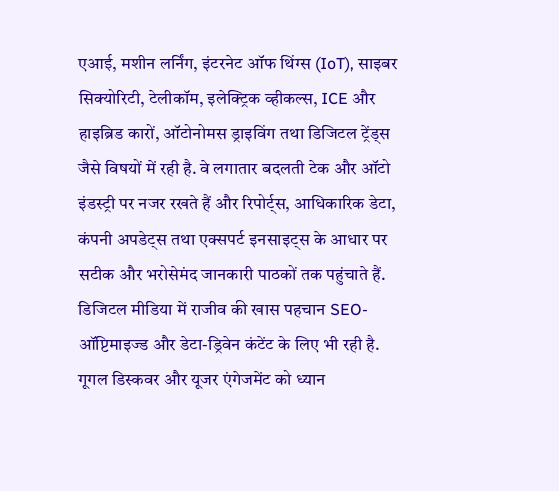एआई, मशीन लर्निंग, इंटरनेट ऑफ थिंग्स (IoT), साइबर सिक्योरिटी, टेलीकॉम, इलेक्ट्रिक व्हीकल्स, ICE और हाइब्रिड कारों, ऑटोनोमस ड्राइविंग तथा डिजिटल ट्रेंड्स जैसे विषयों में रही है. वे लगातार बदलती टेक और ऑटो इंडस्ट्री पर नजर रखते हैं और रिपोर्ट्स, आधिकारिक डेटा, कंपनी अपडेट्स तथा एक्सपर्ट इनसाइट्स के आधार पर सटीक और भरोसेमंद जानकारी पाठकों तक पहुंचाते हैं. डिजिटल मीडिया में राजीव की खास पहचान SEO-ऑप्टिमाइज्ड और डेटा-ड्रिवेन कंटेंट के लिए भी रही है. गूगल डिस्कवर और यूजर एंगेजमेंट को ध्यान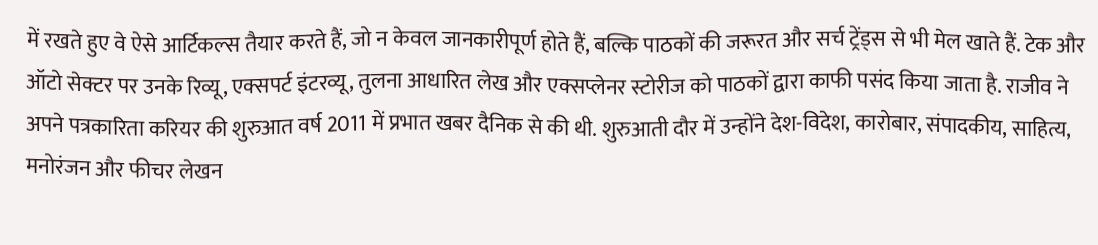में रखते हुए वे ऐसे आर्टिकल्स तैयार करते हैं, जो न केवल जानकारीपूर्ण होते हैं, बल्कि पाठकों की जरूरत और सर्च ट्रेंड्स से भी मेल खाते हैं. टेक और ऑटो सेक्टर पर उनके रिव्यू, एक्सपर्ट इंटरव्यू, तुलना आधारित लेख और एक्सप्लेनर स्टोरीज को पाठकों द्वारा काफी पसंद किया जाता है. राजीव ने अपने पत्रकारिता करियर की शुरुआत वर्ष 2011 में प्रभात खबर दैनिक से की थी. शुरुआती दौर में उन्होंने देश-विदेश, कारोबार, संपादकीय, साहित्य, मनोरंजन और फीचर लेखन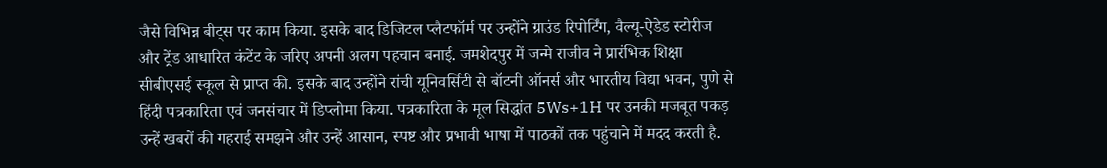जैसे विभिन्न बीट्स पर काम किया. इसके बाद डिजिटल प्लैटफॉर्म पर उन्होंने ग्राउंड रिपोर्टिंग, वैल्यू-ऐडेड स्टोरीज और ट्रेंड आधारित कंटेंट के जरिए अपनी अलग पहचान बनाई. जमशेदपुर में जन्मे राजीव ने प्रारंभिक शिक्षा सीबीएसई स्कूल से प्राप्त की. इसके बाद उन्होंने रांची यूनिवर्सिटी से बॉटनी ऑनर्स और भारतीय विद्या भवन, पुणे से हिंदी पत्रकारिता एवं जनसंचार में डिप्लोमा किया. पत्रकारिता के मूल सिद्धांत 5Ws+1H पर उनकी मजबूत पकड़ उन्हें खबरों की गहराई समझने और उन्हें आसान, स्पष्ट और प्रभावी भाषा में पाठकों तक पहुंचाने में मदद करती है.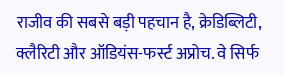राजीव की सबसे बड़ी पहचान है, क्रेडिब्लिटी, क्लैरिटी और ऑडियंस-फर्स्ट अप्रोच. वे सिर्फ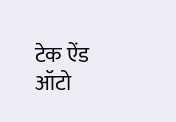टेक ऐंड ऑटो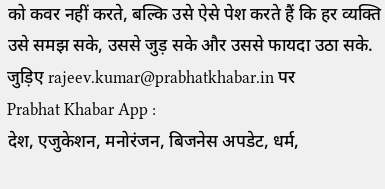को कवर नहीं करते, बल्कि उसे ऐसे पेश करते हैं कि हर व्यक्ति उसे समझ सके, उससे जुड़ सके और उससे फायदा उठा सके. जुड़िए rajeev.kumar@prabhatkhabar.in पर
Prabhat Khabar App :
देश, एजुकेशन, मनोरंजन, बिजनेस अपडेट, धर्म,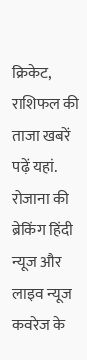क्रिकेट, राशिफल की ताजा खबरें पढ़ें यहां. रोजाना की ब्रेकिंग हिंदी न्यूज और लाइव न्यूज कवरेज के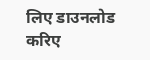लिए डाउनलोड करिए